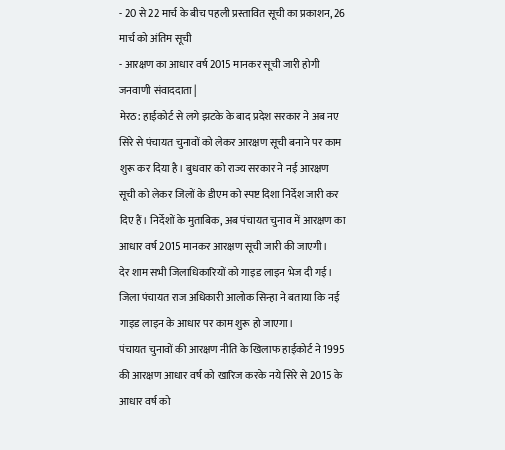- 20 से 22 मार्च के बीच पहली प्रस्तावित सूची का प्रकाशन, 26 मार्च को अंतिम सूची
- आरक्षण का आधार वर्ष 2015 मानकर सूची जारी होगी
जनवाणी संवाददाता |
मेरठ: हाईकोर्ट से लगे झटके के बाद प्रदेश सरकार ने अब नए सिरे से पंचायत चुनावों को लेकर आरक्षण सूची बनाने पर काम शुरू कर दिया है। बुधवार को राज्य सरकार ने नई आरक्षण सूची को लेकर जिलों के डीएम को स्पष्ट दिशा निर्देश जारी कर दिए हैं। निर्देशों के मुताबिक, अब पंचायत चुनाव में आरक्षण का आधार वर्ष 2015 मानकर आरक्षण सूची जारी की जाएगी।
देर शाम सभी जिलाधिकारियों को गाइड लाइन भेज दी गई। जिला पंचायत राज अधिकारी आलोक सिन्हा ने बताया कि नई गाइड लाइन के आधार पर काम शुरू हो जाएगा।
पंचायत चुनावों की आरक्षण नीति के खिलाफ हाईकोर्ट ने 1995 की आरक्षण आधार वर्ष को खारिज करके नये सिरे से 2015 के आधार वर्ष को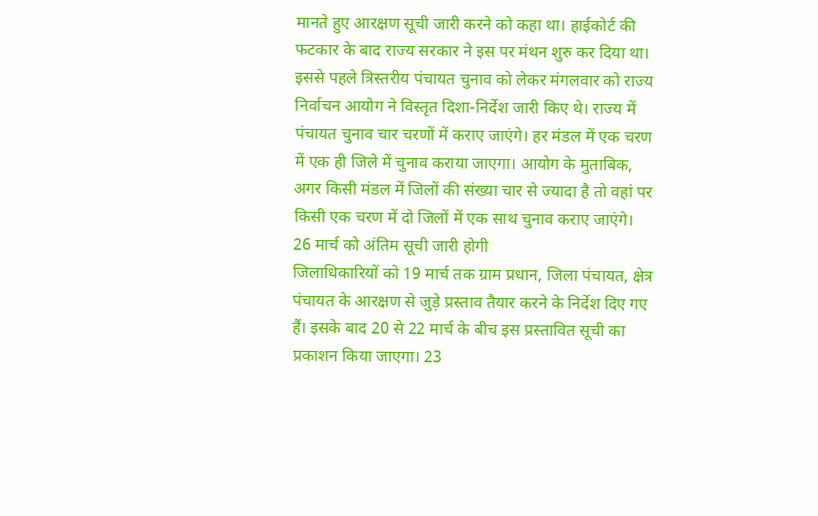मानते हुए आरक्षण सूची जारी करने को कहा था। हाईकोर्ट की फटकार के बाद राज्य सरकार ने इस पर मंथन शुरु कर दिया था।
इससे पहले त्रिस्तरीय पंचायत चुनाव को लेकर मंगलवार को राज्य निर्वाचन आयोग ने विस्तृत दिशा-निर्देश जारी किए थे। राज्य में पंचायत चुनाव चार चरणों में कराए जाएंगे। हर मंडल में एक चरण में एक ही जिले में चुनाव कराया जाएगा। आयोग के मुताबिक, अगर किसी मंडल में जिलों की संख्या चार से ज्यादा है तो वहां पर किसी एक चरण में दो जिलों में एक साथ चुनाव कराए जाएंगे।
26 मार्च को अंतिम सूची जारी होगी
जिलाधिकारियों को 19 मार्च तक ग्राम प्रधान, जिला पंचायत, क्षेत्र पंचायत के आरक्षण से जुड़े प्रस्ताव तैयार करने के निर्देश दिए गए हैं। इसके बाद 20 से 22 मार्च के बीच इस प्रस्तावित सूची का प्रकाशन किया जाएगा। 23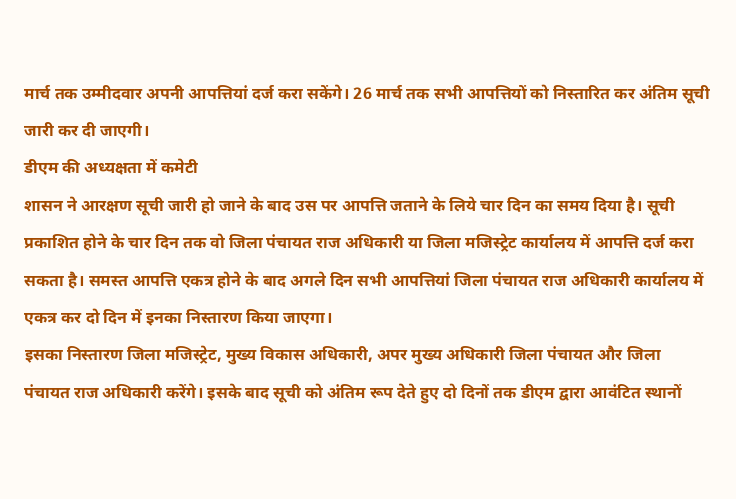मार्च तक उम्मीदवार अपनी आपत्तियां दर्ज करा सकेंगे। 26 मार्च तक सभी आपत्तियों को निस्तारित कर अंतिम सूची जारी कर दी जाएगी।
डीएम की अध्यक्षता में कमेटी
शासन ने आरक्षण सूची जारी हो जाने के बाद उस पर आपत्ति जताने के लिये चार दिन का समय दिया है। सूची प्रकाशित होने के चार दिन तक वो जिला पंचायत राज अधिकारी या जिला मजिस्ट्रेट कार्यालय में आपत्ति दर्ज करा सकता है। समस्त आपत्ति एकत्र होने के बाद अगले दिन सभी आपत्तियां जिला पंचायत राज अधिकारी कार्यालय में एकत्र कर दो दिन में इनका निस्तारण किया जाएगा।
इसका निस्तारण जिला मजिस्ट्रेट, मुख्य विकास अधिकारी, अपर मुख्य अधिकारी जिला पंचायत और जिला पंचायत राज अधिकारी करेंगे। इसके बाद सूची को अंतिम रूप देते हुए दो दिनों तक डीएम द्वारा आवंटित स्थानों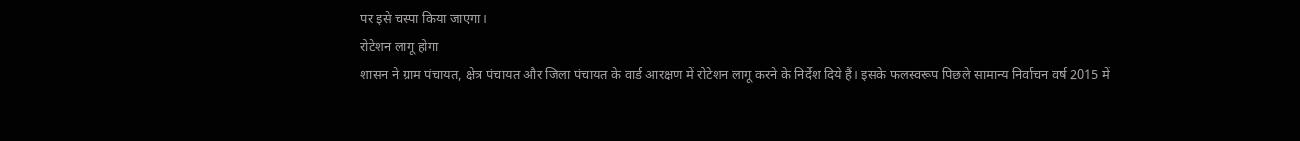पर इसे चस्पा किया जाएगा।
रोटेशन लागू होगा
शासन ने ग्राम पंचायत, क्षेत्र पंचायत और जिला पंचायत के वार्ड आरक्षण में रोटेशन लागू करने के निर्देश दिये हैं। इसके फलस्वरूप पिछले सामान्य निर्वाचन वर्ष 2015 में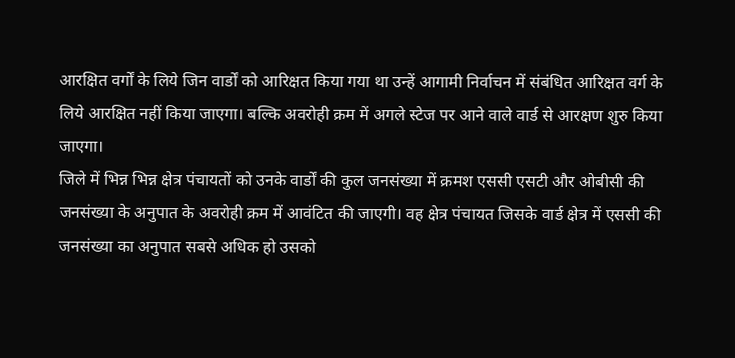आरक्षित वर्गों के लिये जिन वार्डों को आरिक्षत किया गया था उन्हें आगामी निर्वाचन में संबंधित आरिक्षत वर्ग के लिये आरक्षित नहीं किया जाएगा। बल्कि अवरोही क्रम में अगले स्टेज पर आने वाले वार्ड से आरक्षण शुरु किया जाएगा।
जिले में भिन्न भिन्न क्षेत्र पंचायतों को उनके वार्डों की कुल जनसंख्या में क्रमश एससी एसटी और ओबीसी की जनसंख्या के अनुपात के अवरोही क्रम में आवंटित की जाएगी। वह क्षेत्र पंचायत जिसके वार्ड क्षेत्र में एससी की जनसंख्या का अनुपात सबसे अधिक हो उसको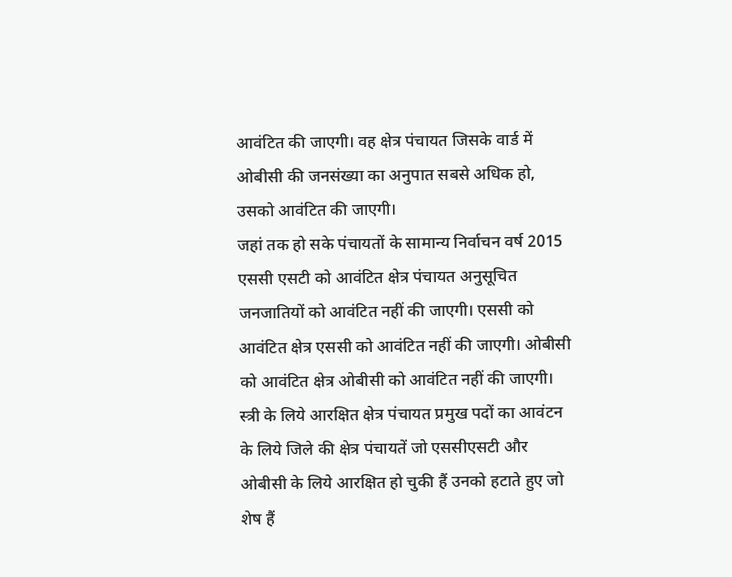आवंटित की जाएगी। वह क्षेत्र पंचायत जिसके वार्ड में ओबीसी की जनसंख्या का अनुपात सबसे अधिक हो, उसको आवंटित की जाएगी।
जहां तक हो सके पंचायतों के सामान्य निर्वाचन वर्ष 2015 एससी एसटी को आवंटित क्षेत्र पंचायत अनुसूचित जनजातियों को आवंटित नहीं की जाएगी। एससी को आवंटित क्षेत्र एससी को आवंटित नहीं की जाएगी। ओबीसी को आवंटित क्षेत्र ओबीसी को आवंटित नहीं की जाएगी।
स्त्री के लिये आरक्षित क्षेत्र पंचायत प्रमुख पदों का आवंटन के लिये जिले की क्षेत्र पंचायतें जो एससीएसटी और ओबीसी के लिये आरक्षित हो चुकी हैं उनको हटाते हुए जो शेष हैं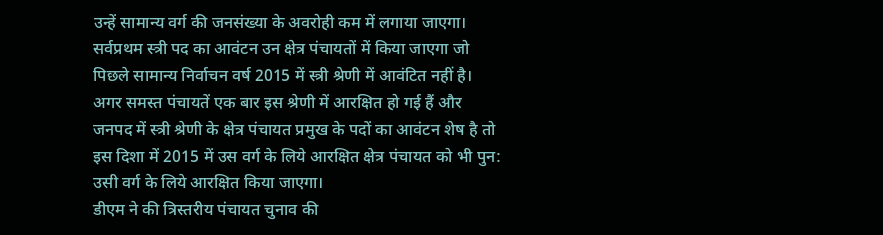उन्हें सामान्य वर्ग की जनसंख्या के अवरोही कम में लगाया जाएगा।
सर्वप्रथम स्त्री पद का आवंटन उन क्षेत्र पंचायतों में किया जाएगा जो पिछले सामान्य निर्वाचन वर्ष 2015 में स्त्री श्रेणी में आवंटित नहीं है। अगर समस्त पंचायतें एक बार इस श्रेणी में आरक्षित हो गई हैं और जनपद में स्त्री श्रेणी के क्षेत्र पंचायत प्रमुख के पदों का आवंटन शेष है तो इस दिशा में 2015 में उस वर्ग के लिये आरक्षित क्षेत्र पंचायत को भी पुन: उसी वर्ग के लिये आरक्षित किया जाएगा।
डीएम ने की त्रिस्तरीय पंचायत चुनाव की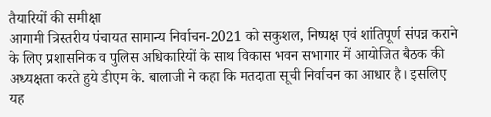तैयारियों की समीक्षा
आगामी त्रिस्तरीय पंचायत सामान्य निर्वाचन-2021 को सकुशल, निष्पक्ष एवं शांतिपूर्ण संपन्न कराने के लिए प्रशासनिक व पुलिस अधिकारियों के साथ विकास भवन सभागार में आयोजित बैठक की अध्यक्षता करते हुये डीएम के. बालाजी ने कहा कि मतदाता सूची निर्वाचन का आधार है। इसलिए यह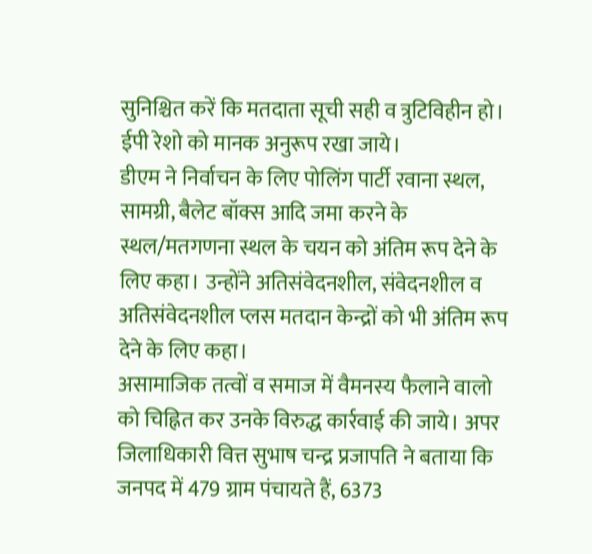सुनिश्चित करें कि मतदाता सूची सही व त्रुटिविहीन हो। ईपी रेशो को मानक अनुरूप रखा जाये।
डीएम ने निर्वाचन के लिए पोलिंग पार्टी रवाना स्थल, सामग्री, बैलेट बॉक्स आदि जमा करने के स्थल/मतगणना स्थल के चयन को अंतिम रूप देने के लिए कहा। उन्होंने अतिसंवेदनशील, संवेदनशील व अतिसंवेदनशील प्लस मतदान केन्द्रों को भी अंतिम रूप देने के लिए कहा।
असामाजिक तत्वों व समाज में वैमनस्य फैलाने वालो को चिह्नित कर उनके विरुद्ध कार्रवाई की जाये। अपर जिलाधिकारी वित्त सुभाष चन्द्र प्रजापति ने बताया कि जनपद में 479 ग्राम पंचायते हैं, 6373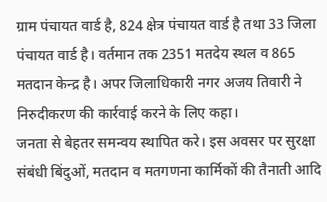ग्राम पंचायत वार्ड है, 824 क्षेत्र पंचायत वार्ड है तथा 33 जिला पंचायत वार्ड है। वर्तमान तक 2351 मतदेय स्थल व 865 मतदान केन्द्र है। अपर जिलाधिकारी नगर अजय तिवारी ने निरुदीकरण की कार्रवाई करने के लिए कहा।
जनता से बेहतर समन्वय स्थापित करे। इस अवसर पर सुरक्षा संबंधी बिंदुओं, मतदान व मतगणना कार्मिकों की तैनाती आदि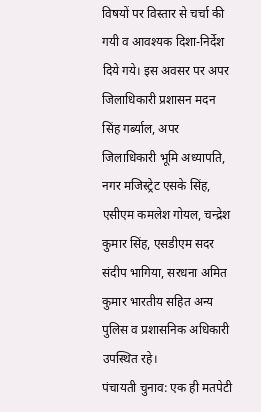विषयों पर विस्तार से चर्चा की गयी व आवश्यक दिशा-निर्देश दिये गये। इस अवसर पर अपर जिलाधिकारी प्रशासन मदन सिंह गर्ब्याल, अपर जिलाधिकारी भूमि अध्यापति, नगर मजिस्ट्रेट एसके सिंह, एसीएम कमलेश गोयल, चन्द्रेश कुमार सिंह, एसडीएम सदर संदीप भागिया, सरधना अमित कुमार भारतीय सहित अन्य पुलिस व प्रशासनिक अधिकारी उपस्थित रहे।
पंचायती चुनाव: एक ही मतपेटी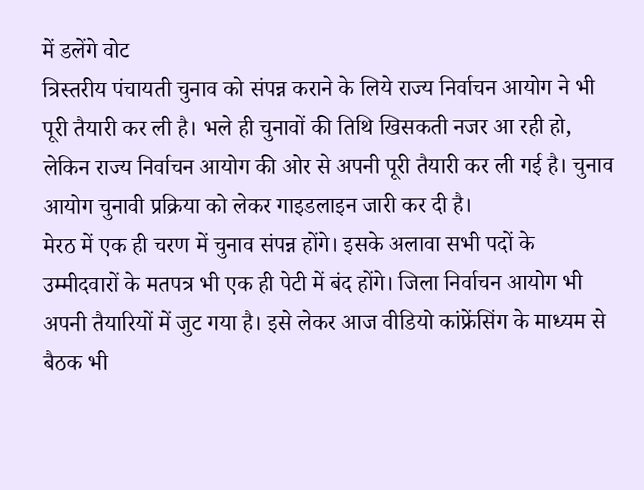में डलेंगे वोट
त्रिस्तरीय पंचायती चुनाव को संपन्न कराने के लिये राज्य निर्वाचन आयोग ने भी पूरी तैयारी कर ली है। भले ही चुनावों की तिथि खिसकती नजर आ रही हो, लेकिन राज्य निर्वाचन आयोग की ओर से अपनी पूरी तैयारी कर ली गई है। चुनाव आयोग चुनावी प्रक्रिया को लेकर गाइडलाइन जारी कर दी है।
मेरठ में एक ही चरण में चुनाव संपन्न होंगे। इसके अलावा सभी पदों के उम्मीदवारों के मतपत्र भी एक ही पेटी में बंद होंगे। जिला निर्वाचन आयोग भी अपनी तैयारियों में जुट गया है। इसे लेकर आज वीडियो कांफ्रेंसिंग के माध्यम से बैठक भी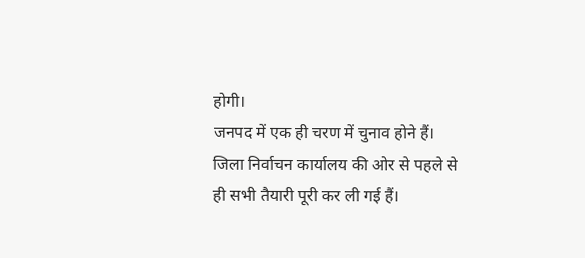होगी।
जनपद में एक ही चरण में चुनाव होने हैं। जिला निर्वाचन कार्यालय की ओर से पहले से ही सभी तैयारी पूरी कर ली गई हैं।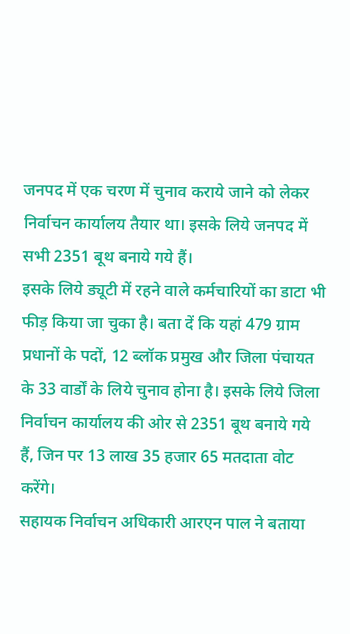जनपद में एक चरण में चुनाव कराये जाने को लेकर निर्वाचन कार्यालय तैयार था। इसके लिये जनपद में सभी 2351 बूथ बनाये गये हैं।
इसके लिये ड्यूटी में रहने वाले कर्मचारियों का डाटा भी फीड़ किया जा चुका है। बता दें कि यहां 479 ग्राम प्रधानों के पदों, 12 ब्लॉक प्रमुख और जिला पंचायत के 33 वार्डों के लिये चुनाव होना है। इसके लिये जिला निर्वाचन कार्यालय की ओर से 2351 बूथ बनाये गये हैं, जिन पर 13 लाख 35 हजार 65 मतदाता वोट करेंगे।
सहायक निर्वाचन अधिकारी आरएन पाल ने बताया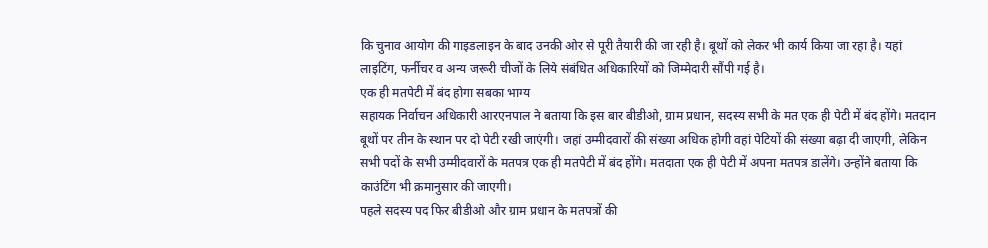कि चुनाव आयोग की गाइडलाइन के बाद उनकी ओर से पूरी तैयारी की जा रही है। बूथों को लेकर भी कार्य किया जा रहा है। यहां लाइटिंग, फर्नीचर व अन्य जरूरी चीजों के लिये संबंधित अधिकारियों को जिम्मेदारी सौंपी गई है।
एक ही मतपेटी में बंद होगा सबका भाग्य
सहायक निर्वाचन अधिकारी आरएनपाल ने बताया कि इस बार बीडीओ, ग्राम प्रधान, सदस्य सभी के मत एक ही पेटी में बंद होंगे। मतदान बूथों पर तीन के स्थान पर दो पेटी रखी जाएंगी। जहां उम्मीदवारों की संख्या अधिक होगी वहां पेटियों की संख्या बढ़ा दी जाएगी, लेकिन सभी पदों के सभी उम्मीदवारों के मतपत्र एक ही मतपेटी में बंद होंगे। मतदाता एक ही पेटी में अपना मतपत्र डालेंगे। उन्होंने बताया कि काउंटिंग भी क्रमानुसार की जाएगी।
पहले सदस्य पद फिर बीडीओ और ग्राम प्रधान के मतपत्रों की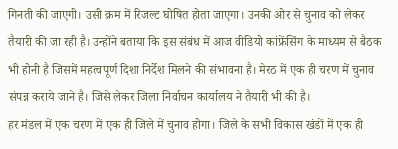गिनती की जाएगी। उसी क्रम में रिजल्ट घोषित होता जाएगा। उनकी ओर से चुनाव को लेकर तैयारी की जा रही है। उन्होंने बताया कि इस संबंध में आज वीडियो कांफ्रेंसिंग के माध्यम से बैठक भी होनी है जिसमें महत्वपूर्ण दिशा निर्देश मिलने की संभावना है। मेरठ में एक ही चरण में चुनाव संपन्न कराये जाने है। जिसे लेकर जिला निर्वाचन कार्यालय ने तैयारी भी की है।
हर मंडल में एक चरण में एक ही जिले में चुनाव होगा। जिले के सभी विकास खंडों में एक ही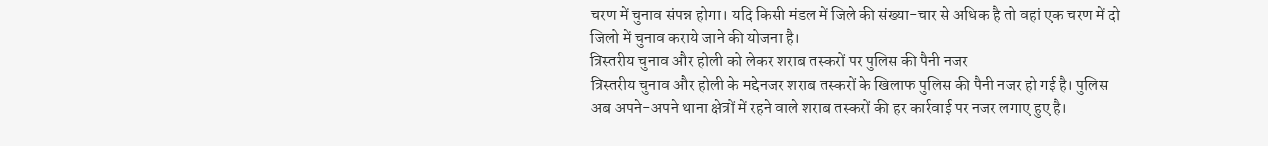चरण में चुनाव संपन्न होगा। यदि किसी मंडल में जिले की संख्या-चार से अधिक है तो वहां एक चरण में दो जिलो में चुनाव कराये जाने की योजना है।
त्रिस्तरीय चुनाव और होली को लेकर शराब तस्करों पर पुलिस की पैनी नजर
त्रिस्तरीय चुनाव और होली के मद्देनजर शराब तस्करों के खिलाफ पुलिस की पैनी नजर हो गई है। पुलिस अब अपने-अपने थाना क्षेत्रों में रहने वाले शराब तस्करों की हर कार्रवाई पर नजर लगाए हुए है।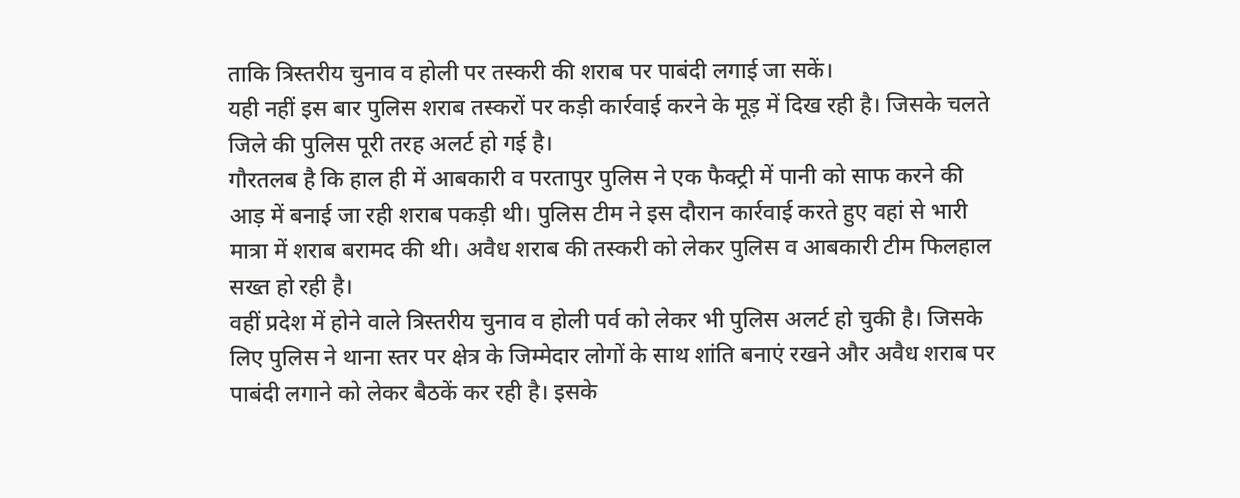ताकि त्रिस्तरीय चुनाव व होली पर तस्करी की शराब पर पाबंदी लगाई जा सकें।
यही नहीं इस बार पुलिस शराब तस्करों पर कड़ी कार्रवाई करने के मूड़ में दिख रही है। जिसके चलते जिले की पुलिस पूरी तरह अलर्ट हो गई है।
गौरतलब है कि हाल ही में आबकारी व परतापुर पुलिस ने एक फैक्ट्री में पानी को साफ करने की आड़ में बनाई जा रही शराब पकड़ी थी। पुलिस टीम ने इस दौरान कार्रवाई करते हुए वहां से भारी मात्रा में शराब बरामद की थी। अवैध शराब की तस्करी को लेकर पुलिस व आबकारी टीम फिलहाल सख्त हो रही है।
वहीं प्रदेश में होने वाले त्रिस्तरीय चुनाव व होली पर्व को लेकर भी पुलिस अलर्ट हो चुकी है। जिसके लिए पुलिस ने थाना स्तर पर क्षेत्र के जिम्मेदार लोगों के साथ शांति बनाएं रखने और अवैध शराब पर पाबंदी लगाने को लेकर बैठकें कर रही है। इसके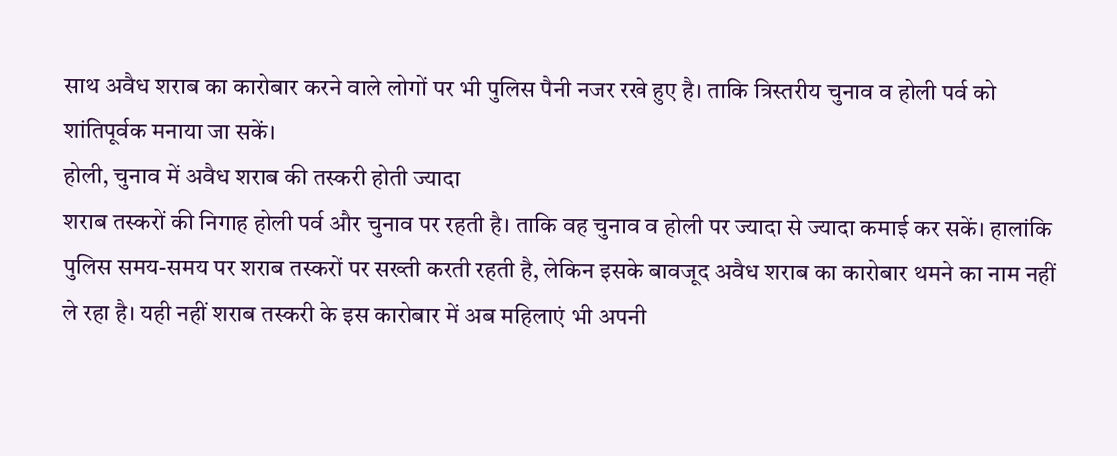साथ अवैध शराब का कारोबार करने वाले लोगों पर भी पुलिस पैनी नजर रखे हुए है। ताकि त्रिस्तरीय चुनाव व होली पर्व को शांतिपूर्वक मनाया जा सकें।
होली, चुनाव में अवैध शराब की तस्करी होती ज्यादा
शराब तस्करों की निगाह होली पर्व और चुनाव पर रहती है। ताकि वह चुनाव व होली पर ज्यादा से ज्यादा कमाई कर सकें। हालांकि पुलिस समय-समय पर शराब तस्करों पर सख्ती करती रहती है, लेकिन इसके बावजूद अवैध शराब का कारोबार थमने का नाम नहीं ले रहा है। यही नहीं शराब तस्करी के इस कारोबार में अब महिलाएं भी अपनी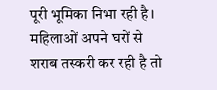पूरी भूमिका निभा रही है। महिलाओं अपने घरों से शराब तस्करी कर रही है तो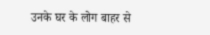उनके घर के लोग बाहर से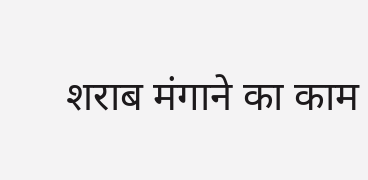शराब मंगाने का काम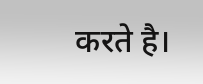करते है।